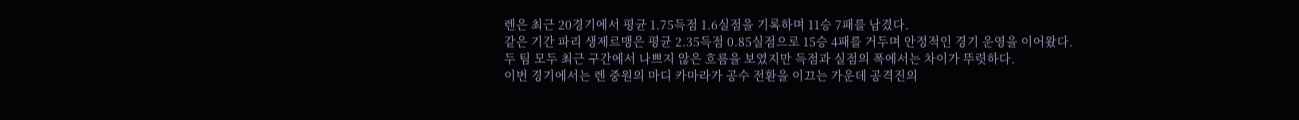렌은 최근 20경기에서 평균 1.75득점 1.6실점을 기록하며 11승 7패를 남겼다.
같은 기간 파리 생제르맹은 평균 2.35득점 0.85실점으로 15승 4패를 거두며 안정적인 경기 운영을 이어왔다.
두 팀 모두 최근 구간에서 나쁘지 않은 흐름을 보였지만 득점과 실점의 폭에서는 차이가 뚜렷하다.
이번 경기에서는 렌 중원의 마디 카마라가 공수 전환을 이끄는 가운데 공격진의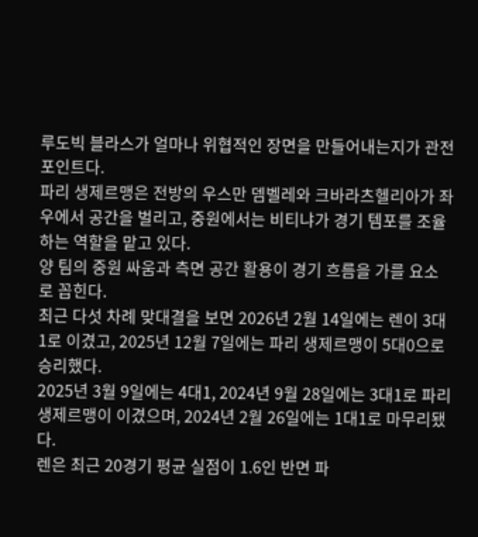루도빅 블라스가 얼마나 위협적인 장면을 만들어내는지가 관전 포인트다.
파리 생제르맹은 전방의 우스만 뎀벨레와 크바라츠헬리아가 좌우에서 공간을 벌리고, 중원에서는 비티냐가 경기 템포를 조율하는 역할을 맡고 있다.
양 팀의 중원 싸움과 측면 공간 활용이 경기 흐름을 가를 요소로 꼽힌다.
최근 다섯 차례 맞대결을 보면 2026년 2월 14일에는 렌이 3대1로 이겼고, 2025년 12월 7일에는 파리 생제르맹이 5대0으로 승리했다.
2025년 3월 9일에는 4대1, 2024년 9월 28일에는 3대1로 파리 생제르맹이 이겼으며, 2024년 2월 26일에는 1대1로 마무리됐다.
렌은 최근 20경기 평균 실점이 1.6인 반면 파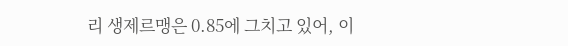리 생제르맹은 0.85에 그치고 있어, 이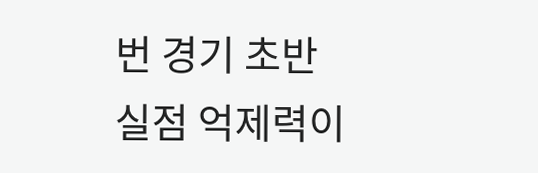번 경기 초반 실점 억제력이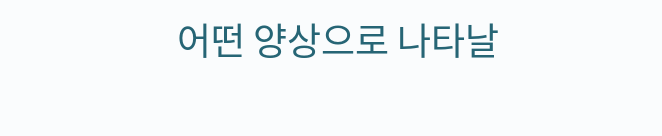어떤 양상으로 나타날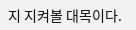지 지켜볼 대목이다.